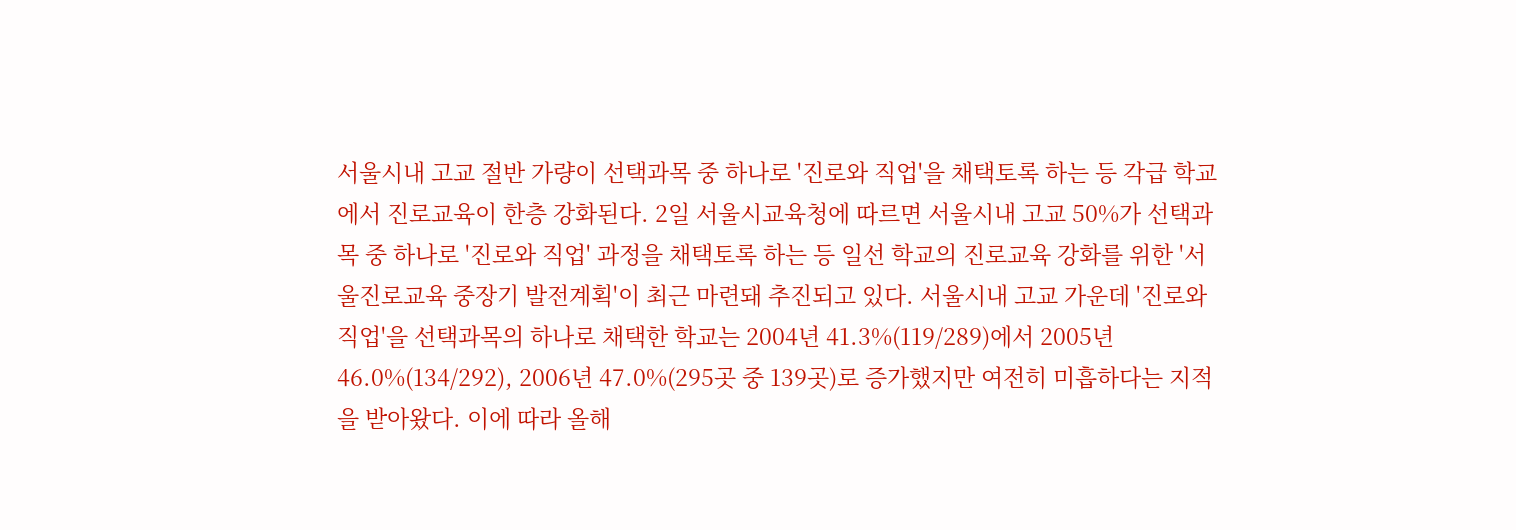서울시내 고교 절반 가량이 선택과목 중 하나로 '진로와 직업'을 채택토록 하는 등 각급 학교에서 진로교육이 한층 강화된다. 2일 서울시교육청에 따르면 서울시내 고교 50%가 선택과목 중 하나로 '진로와 직업' 과정을 채택토록 하는 등 일선 학교의 진로교육 강화를 위한 '서울진로교육 중장기 발전계획'이 최근 마련돼 추진되고 있다. 서울시내 고교 가운데 '진로와 직업'을 선택과목의 하나로 채택한 학교는 2004년 41.3%(119/289)에서 2005년 46.0%(134/292), 2006년 47.0%(295곳 중 139곳)로 증가했지만 여전히 미흡하다는 지적을 받아왔다. 이에 따라 올해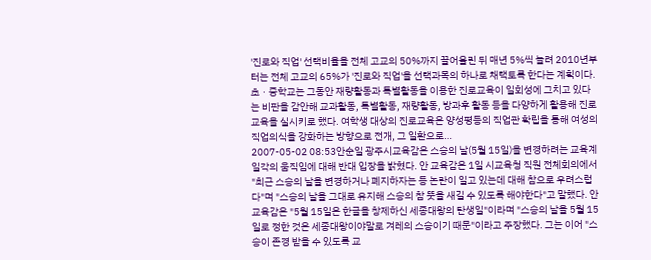'진로와 직업' 선택비율을 전체 고교의 50%까지 끌어올린 뒤 매년 5%씩 늘려 2010년부터는 전체 고교의 65%가 '진로와 직업'을 선택과목의 하나로 채택토록 한다는 계획이다. 초ㆍ중학교는 그동안 재량활동과 특별활동을 이용한 진로교육이 일회성에 그치고 있다는 비판을 감안해 교과활동, 특별활동, 재량활동, 방과후 활동 등을 다양하게 활용해 진로교육을 실시키로 했다. 여학생 대상의 진로교육은 양성평등의 직업관 확립을 통해 여성의 직업의식을 강화하는 방향으로 전개, 그 일환으로…
2007-05-02 08:53안순일 광주시교육감은 스승의 날(5월 15일)을 변경하려는 교육계 일각의 움직임에 대해 반대 입장을 밝혔다. 안 교육감은 1일 시교육청 직원 전체회의에서 "최근 스승의 날을 변경하거나 폐지하자는 등 논란이 일고 있는데 대해 참으로 우려스럽다"며 "스승의 날을 그대로 유지해 스승의 참 뜻을 새길 수 있도록 해야한다"고 말했다. 안 교육감은 "5월 15일은 한글을 창제하신 세종대왕의 탄생일"이라며 "스승의 날을 5월 15일로 정한 것은 세종대왕이야말로 겨레의 스승이기 때문"이라고 주장했다. 그는 이어 "스승이 존경 받을 수 있도록 교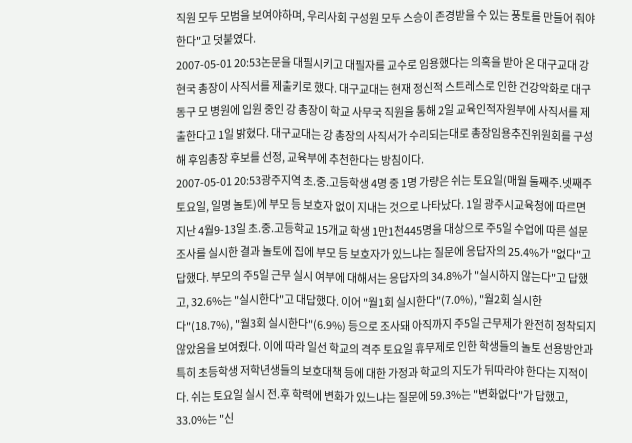직원 모두 모범을 보여야하며, 우리사회 구성원 모두 스승이 존경받을 수 있는 풍토를 만들어 줘야한다"고 덧붙였다.
2007-05-01 20:53논문을 대필시키고 대필자를 교수로 임용했다는 의혹을 받아 온 대구교대 강현국 총장이 사직서를 제출키로 했다. 대구교대는 현재 정신적 스트레스로 인한 건강악화로 대구 동구 모 병원에 입원 중인 강 총장이 학교 사무국 직원을 통해 2일 교육인적자원부에 사직서를 제출한다고 1일 밝혔다. 대구교대는 강 총장의 사직서가 수리되는대로 총장임용추진위원회를 구성해 후임총장 후보를 선정, 교육부에 추천한다는 방침이다.
2007-05-01 20:53광주지역 초.중.고등학생 4명 중 1명 가량은 쉬는 토요일(매월 둘째주.넷째주 토요일, 일명 놀토)에 부모 등 보호자 없이 지내는 것으로 나타났다. 1일 광주시교육청에 따르면 지난 4월9-13일 초.중.고등학교 15개교 학생 1만1천445명을 대상으로 주5일 수업에 따른 설문 조사를 실시한 결과 놀토에 집에 부모 등 보호자가 있느냐는 질문에 응답자의 25.4%가 "없다"고 답했다. 부모의 주5일 근무 실시 여부에 대해서는 응답자의 34.8%가 "실시하지 않는다"고 답했고, 32.6%는 "실시한다"고 대답했다. 이어 "월1회 실시한다"(7.0%), "월2회 실시한다"(18.7%), "월3회 실시한다"(6.9%) 등으로 조사돼 아직까지 주5일 근무제가 완전히 정착되지 않았음을 보여줬다. 이에 따라 일선 학교의 격주 토요일 휴무제로 인한 학생들의 놀토 선용방안과 특히 초등학생 저학년생들의 보호대책 등에 대한 가정과 학교의 지도가 뒤따라야 한다는 지적이다. 쉬는 토요일 실시 전.후 학력에 변화가 있느냐는 질문에 59.3%는 "변화없다"가 답했고, 33.0%는 "신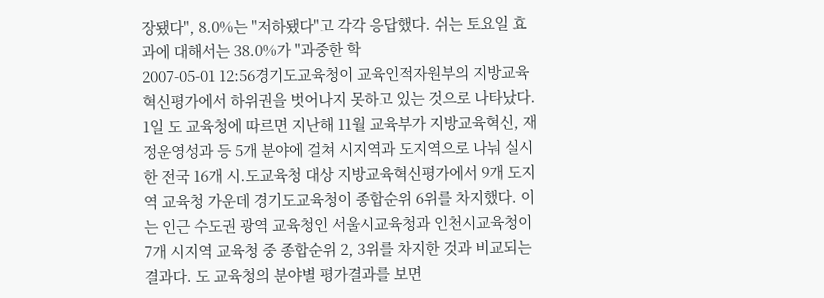장됐다", 8.0%는 "저하됐다"고 각각 응답했다. 쉬는 토요일 효과에 대해서는 38.0%가 "과중한 학
2007-05-01 12:56경기도교육청이 교육인적자원부의 지방교육혁신평가에서 하위권을 벗어나지 못하고 있는 것으로 나타났다. 1일 도 교육청에 따르면 지난해 11월 교육부가 지방교육혁신, 재정운영성과 등 5개 분야에 걸쳐 시지역과 도지역으로 나눠 실시한 전국 16개 시.도교육청 대상 지방교육혁신평가에서 9개 도지역 교육청 가운데 경기도교육청이 종합순위 6위를 차지했다. 이는 인근 수도권 광역 교육청인 서울시교육청과 인천시교육청이 7개 시지역 교육청 중 종합순위 2, 3위를 차지한 것과 비교되는 결과다. 도 교육청의 분야별 평가결과를 보면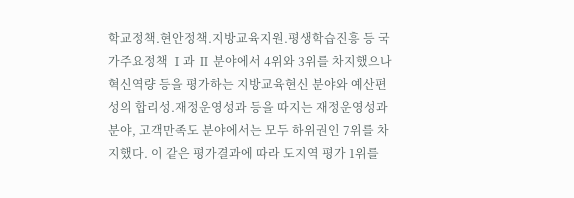학교정책.현안정책.지방교육지원.평생학습진흥 등 국가주요정책 Ⅰ과 Ⅱ 분야에서 4위와 3위를 차지했으나 혁신역량 등을 평가하는 지방교육현신 분야와 예산편성의 합리성.재정운영성과 등을 따지는 재정운영성과 분야, 고객만족도 분야에서는 모두 하위권인 7위를 차지했다. 이 같은 평가결과에 따라 도지역 평가 1위를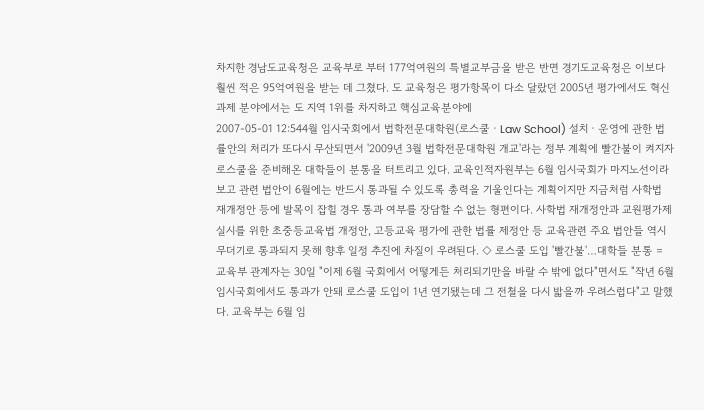차지한 경남도교육청은 교육부로 부터 177억여원의 특별교부금을 받은 반면 경기도교육청은 이보다 훨씬 적은 95억여원을 받는 데 그쳤다. 도 교육청은 평가항목이 다소 달랐던 2005년 평가에서도 혁신과제 분야에서는 도 지역 1위를 차지하고 핵심교육분야에
2007-05-01 12:544월 임시국회에서 법학전문대학원(로스쿨ㆍLaw School) 설치ㆍ운영에 관한 법률안의 처리가 또다시 무산되면서 '2009년 3월 법학전문대학원 개교'라는 정부 계획에 빨간불이 켜지자 로스쿨을 준비해온 대학들이 분통을 터트리고 있다. 교육인적자원부는 6월 임시국회가 마지노선이라 보고 관련 법안이 6월에는 반드시 통과될 수 있도록 총력을 기울인다는 계획이지만 지금처럼 사학법 재개정안 등에 발목이 잡힐 경우 통과 여부를 장담할 수 없는 형편이다. 사학법 재개정안과 교원평가제 실시를 위한 초중등교육법 개정안, 고등교육 평가에 관한 법률 제정안 등 교육관련 주요 법안들 역시 무더기로 통과되지 못해 향후 일정 추진에 차질이 우려된다. ◇ 로스쿨 도입 '빨간불'…대학들 분통 = 교육부 관계자는 30일 "이제 6월 국회에서 어떻게든 처리되기만을 바랄 수 밖에 없다"면서도 "작년 6월 임시국회에서도 통과가 안돼 로스쿨 도입이 1년 연기됐는데 그 전철을 다시 밟을까 우려스럽다"고 말했다. 교육부는 6월 임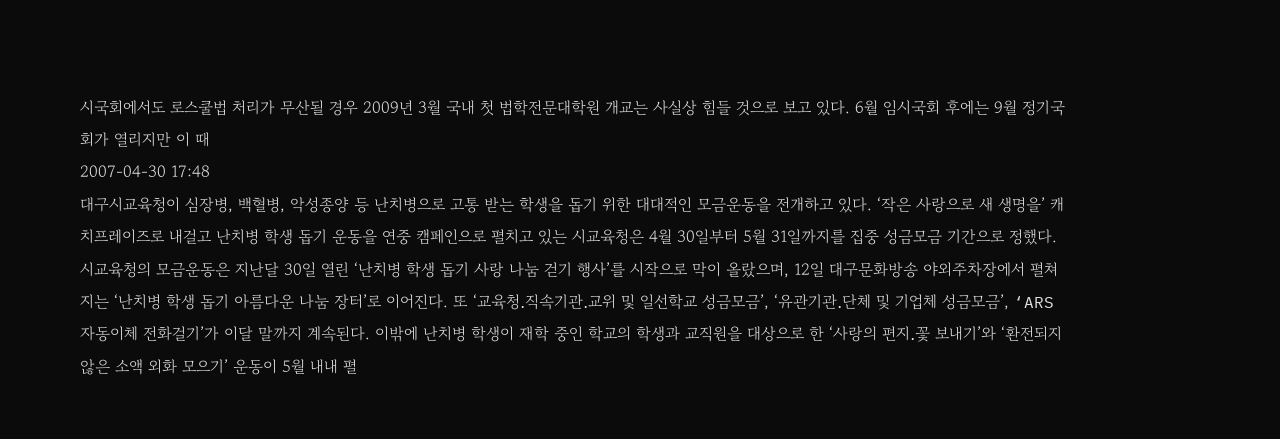시국회에서도 로스쿨법 처리가 무산될 경우 2009년 3월 국내 첫 법학전문대학원 개교는 사실상 힘들 것으로 보고 있다. 6월 임시국회 후에는 9월 정기국회가 열리지만 이 때
2007-04-30 17:48
대구시교육청이 심장병, 백혈병, 악성종양 등 난치병으로 고통 받는 학생을 돕기 위한 대대적인 모금운동을 전개하고 있다. ‘작은 사랑으로 새 생명을’ 캐치프레이즈로 내걸고 난치병 학생 돕기 운동을 연중 캠페인으로 펼치고 있는 시교육청은 4월 30일부터 5월 31일까지를 집중 성금모금 기간으로 정했다. 시교육청의 모금운동은 지난달 30일 열린 ‘난치병 학생 돕기 사랑 나눔 걷기 행사’를 시작으로 막이 올랐으며, 12일 대구문화방송 야외주차장에서 펼쳐지는 ‘난치병 학생 돕기 아름다운 나눔 장터’로 이어진다. 또 ‘교육청․직속기관․교위 및 일선학교 성금모금’, ‘유관기관․단체 및 기업체 성금모금’, ‘ARS 자동이체 전화걸기’가 이달 말까지 계속된다. 이밖에 난치병 학생이 재학 중인 학교의 학생과 교직원을 대상으로 한 ‘사랑의 편지․꽃 보내기’와 ‘환전되지 않은 소액 외화 모으기’ 운동이 5월 내내 펼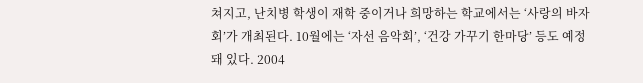쳐지고, 난치병 학생이 재학 중이거나 희망하는 학교에서는 ‘사랑의 바자회’가 개최된다. 10월에는 ‘자선 음악회’, ‘건강 가꾸기 한마당’ 등도 예정돼 있다. 2004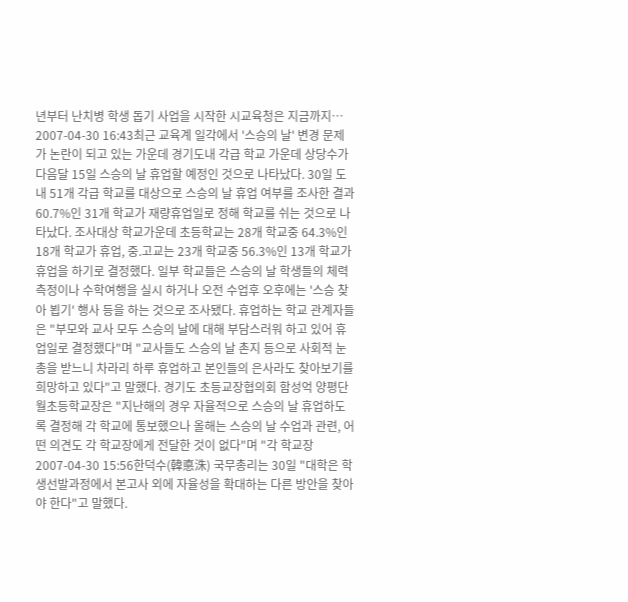년부터 난치병 학생 돕기 사업을 시작한 시교육청은 지금까지…
2007-04-30 16:43최근 교육계 일각에서 '스승의 날' 변경 문제가 논란이 되고 있는 가운데 경기도내 각급 학교 가운데 상당수가 다음달 15일 스승의 날 휴업할 예정인 것으로 나타났다. 30일 도내 51개 각급 학교를 대상으로 스승의 날 휴업 여부를 조사한 결과 60.7%인 31개 학교가 재량휴업일로 정해 학교를 쉬는 것으로 나타났다. 조사대상 학교가운데 초등학교는 28개 학교중 64.3%인 18개 학교가 휴업, 중.고교는 23개 학교중 56.3%인 13개 학교가 휴업을 하기로 결정했다. 일부 학교들은 스승의 날 학생들의 체력측정이나 수학여행을 실시 하거나 오전 수업후 오후에는 '스승 찾아 뵙기' 행사 등을 하는 것으로 조사됐다. 휴업하는 학교 관계자들은 "부모와 교사 모두 스승의 날에 대해 부담스러워 하고 있어 휴업일로 결정했다"며 "교사들도 스승의 날 촌지 등으로 사회적 눈총을 받느니 차라리 하루 휴업하고 본인들의 은사라도 찾아보기를 희망하고 있다"고 말했다. 경기도 초등교장협의회 함성억 양평단월초등학교장은 "지난해의 경우 자율적으로 스승의 날 휴업하도록 결정해 각 학교에 통보했으나 올해는 스승의 날 수업과 관련, 어떤 의견도 각 학교장에게 전달한 것이 없다"며 "각 학교장
2007-04-30 15:56한덕수(韓悳洙) 국무총리는 30일 "대학은 학생선발과정에서 본고사 외에 자율성을 확대하는 다른 방안을 찾아야 한다"고 말했다.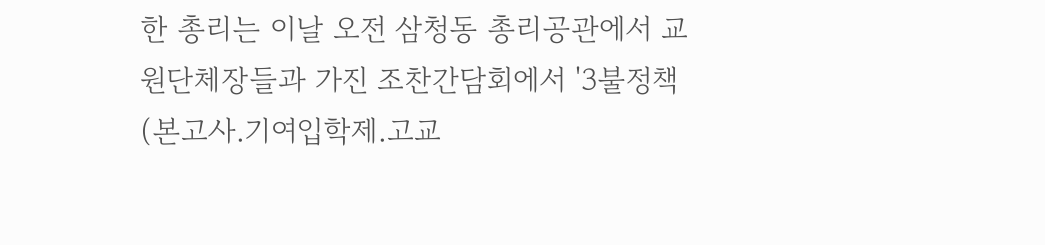한 총리는 이날 오전 삼청동 총리공관에서 교원단체장들과 가진 조찬간담회에서 '3불정책(본고사.기여입학제.고교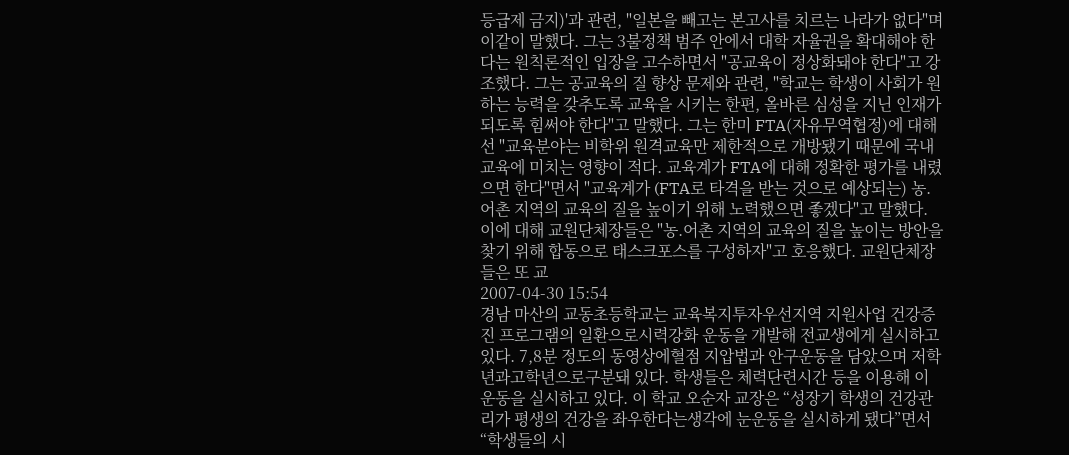등급제 금지)'과 관련, "일본을 빼고는 본고사를 치르는 나라가 없다"며 이같이 말했다. 그는 3불정책 범주 안에서 대학 자율권을 확대해야 한다는 원칙론적인 입장을 고수하면서 "공교육이 정상화돼야 한다"고 강조했다. 그는 공교육의 질 향상 문제와 관련, "학교는 학생이 사회가 원하는 능력을 갖추도록 교육을 시키는 한편, 올바른 심성을 지닌 인재가 되도록 힘써야 한다"고 말했다. 그는 한미 FTA(자유무역협정)에 대해선 "교육분야는 비학위 원격교육만 제한적으로 개방됐기 때문에 국내 교육에 미치는 영향이 적다. 교육계가 FTA에 대해 정확한 평가를 내렸으면 한다"면서 "교육계가 (FTA로 타격을 받는 것으로 예상되는) 농.어촌 지역의 교육의 질을 높이기 위해 노력했으면 좋겠다"고 말했다. 이에 대해 교원단체장들은 "농.어촌 지역의 교육의 질을 높이는 방안을 찾기 위해 합동으로 태스크포스를 구성하자"고 호응했다. 교원단체장들은 또 교
2007-04-30 15:54
경남 마산의 교동초등학교는 교육복지투자우선지역 지원사업 건강증진 프로그램의 일환으로시력강화 운동을 개발해 전교생에게 실시하고 있다. 7,8분 정도의 동영상에혈점 지압법과 안구운동을 담았으며 저학년과고학년으로구분돼 있다. 학생들은 체력단련시간 등을 이용해 이 운동을 실시하고 있다. 이 학교 오순자 교장은 “성장기 학생의 건강관리가 평생의 건강을 좌우한다는생각에 눈운동을 실시하게 됐다”면서 “학생들의 시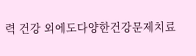력 건강 외에도다양한건강문제치료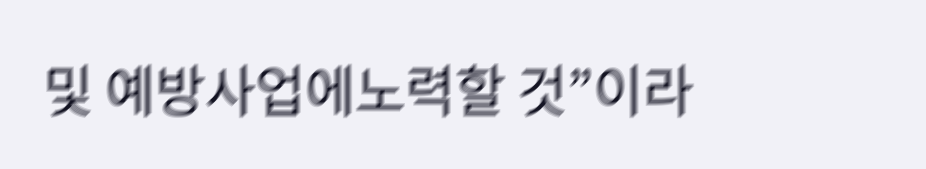및 예방사업에노력할 것”이라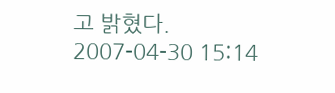고 밝혔다.
2007-04-30 15:14